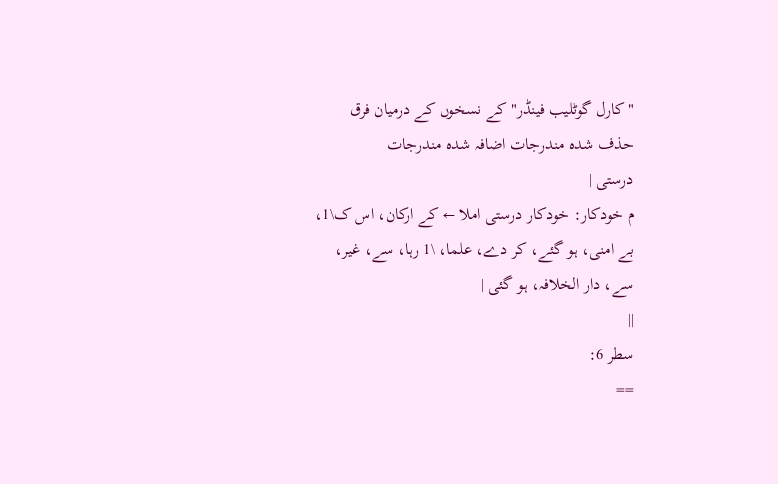"کارل گوٹلیب فینڈر" کے نسخوں کے درمیان فرق
حذف شدہ مندرجات اضافہ شدہ مندرجات
درستی |
م خودکار: خودکار درستی املا ← کے ارکان، اس ک\1، بے امنی، ہو گئے، کر دے، علما، \1 رہا، سے، غیر، سے، دار الخلافہ، ہو گئی |
||
سطر 6:
==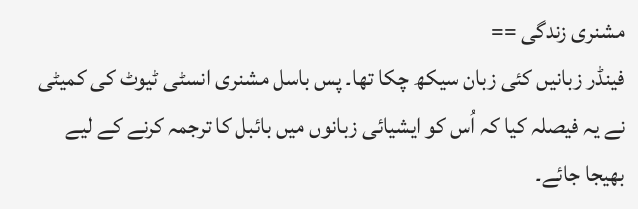مشنری زندگی ==
فینڈر زبانیں کئی زبان سیکھ چکا تھا۔ پس باسل مشنری انسٹی ٹیوٹ کی کمیٹی نے یہ فیصلہ کیا کہ اُس کو ایشیائی زبانوں میں بائبل کا ترجمہ کرنے کے لیے بھیجا جائے۔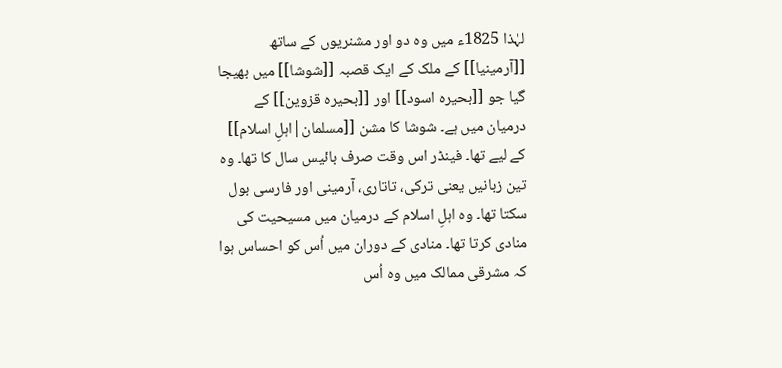لہٰذا 1825ء میں وہ دو اور مشنریوں کے ساتھ [[آرمینیا]] کے ملک کے ایک قصبہ [[شوشا]] میں بھیجا گیا جو [[بحیرہ اسود]] اور [[بحیرہ قزوین]] کے درمیان میں ہے۔ شوشا کا مشن [[مسلمان|اہلِ اسلام]] کے لیے تھا۔ فینڈر اس وقت صرف بائیس سال کا تھا۔ وہ تین زبانیں یعنی ترکی، تاتاری، آرمینی اور فارسی بول سکتا تھا۔ وہ اہلِ اسلام کے درمیان میں مسیحیت کی منادی کرتا تھا۔ منادی کے دوران میں اُس کو احساس ہوا کہ مشرقی ممالک میں وہ اُس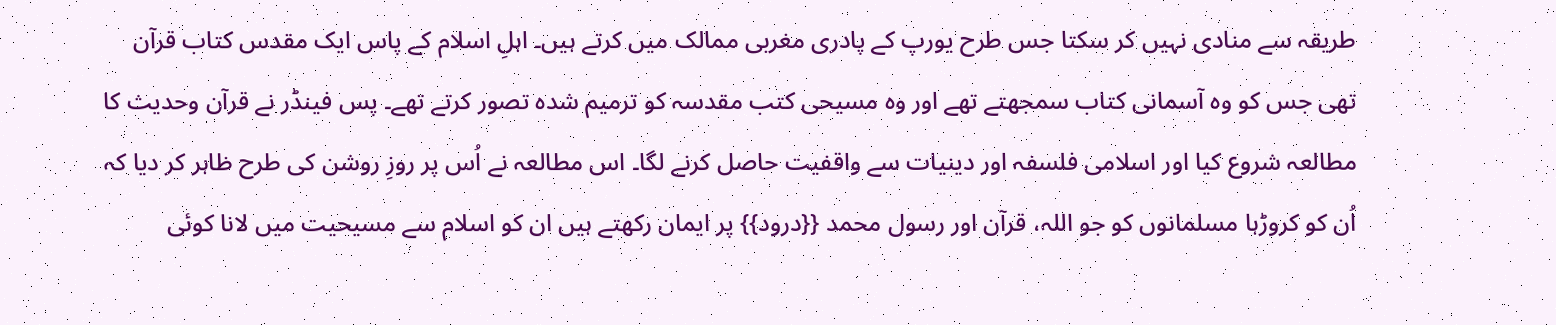طریقہ سے منادی نہیں کر سکتا جس طرح یورپ کے پادری مغربی ممالک میں کرتے ہیں۔ اہلِ اسلام کے پاس ایک مقدس کتاب قرآن تھی جس کو وہ آسمانی کتاب سمجھتے تھے اور وہ مسیحی کتب مقدسہ کو ترمیم شدہ تصور کرتے تھے۔ پس فینڈر نے قرآن وحدیث کا مطالعہ شروع کیا اور اسلامی فلسفہ اور دینیات سے واقفیت حاصل کرنے لگا۔ اس مطالعہ نے اُس پر روزِ روشن کی طرح ظاہر کر دیا کہ اُن کو کروڑہا مسلمانوں کو جو اللہ، قرآن اور رسول محمد {{درود}} پر ایمان رکھتے ہیں ان کو اسلام سے مسیحیت میں لانا کوئی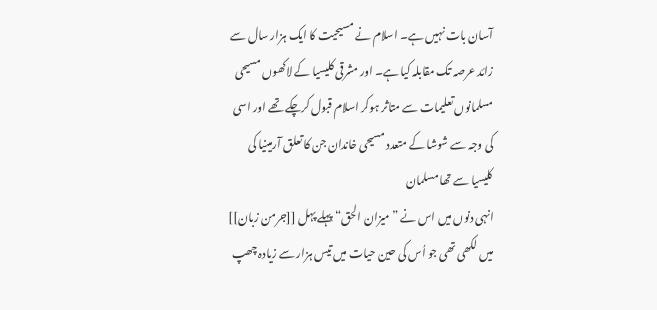آسان بات نہیں ہے۔ اسلام نے مسیحیت کا ایک ہزار سال سے زائد عرصہ تک مقابلہ کیا ہے۔ اور مشرقی کلیسیا کے لاکھوں مسیحی مسلمانوں تعلیمات سے متاثر ہوکر اسلام قبول کرچکے تھے اور اسی کی وجہ سے شوشا کے متعدد مسیحی خاندان جن کا تعلق آرمینیا کی کلیسیا سے تھا مسلمان
انہی دنوں میں اس نے ”میزان الحق“ پہلے پہل [[جرمن زبان]] میں لکھی تھی جو اُس کی حین حیات میں تیس ہزار سے زیادہ چھپ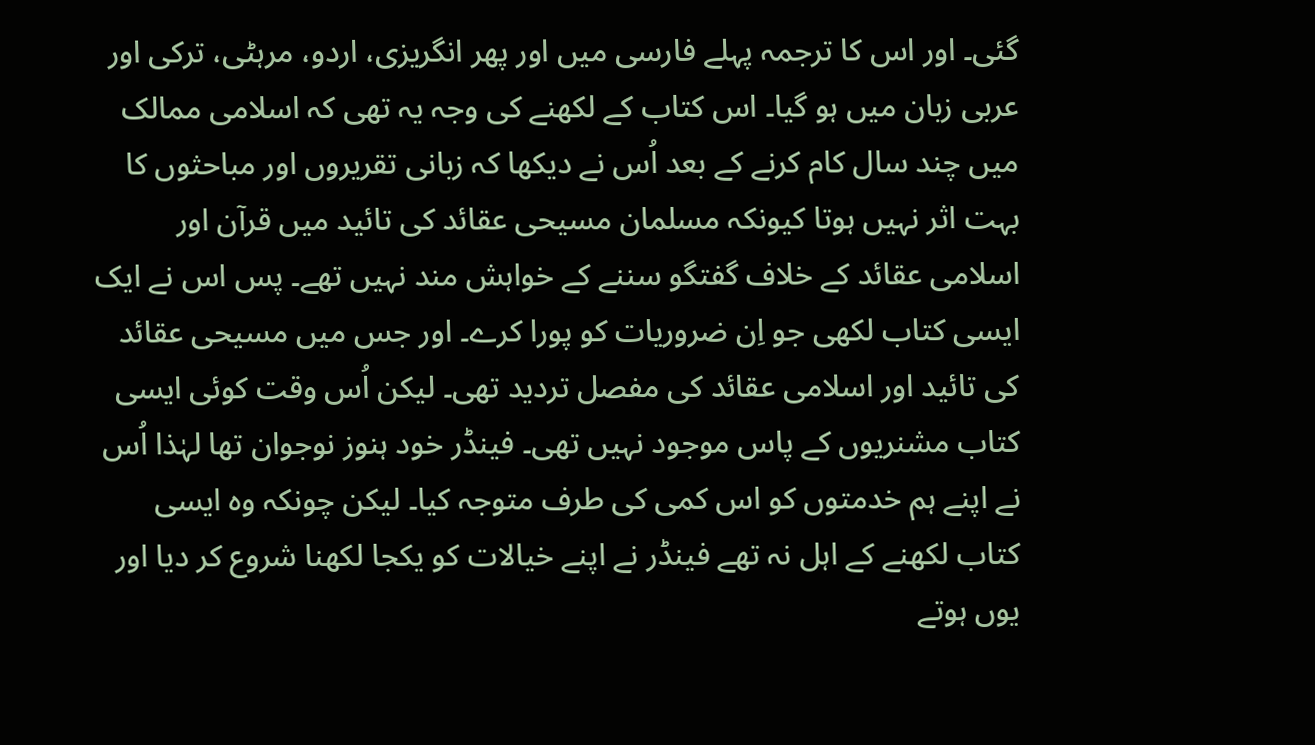گئی۔ اور اس کا ترجمہ پہلے فارسی میں اور پھر انگریزی، اردو، مرہٹی، ترکی اور عربی زبان میں ہو گیا۔ اس کتاب کے لکھنے کی وجہ یہ تھی کہ اسلامی ممالک میں چند سال کام کرنے کے بعد اُس نے دیکھا کہ زبانی تقریروں اور مباحثوں کا بہت اثر نہیں ہوتا کیونکہ مسلمان مسیحی عقائد کی تائید میں قرآن اور اسلامی عقائد کے خلاف گفتگو سننے کے خواہش مند نہیں تھے۔ پس اس نے ایک ایسی کتاب لکھی جو اِن ضروریات کو پورا کرے۔ اور جس میں مسیحی عقائد کی تائید اور اسلامی عقائد کی مفصل تردید تھی۔ لیکن اُس وقت کوئی ایسی کتاب مشنریوں کے پاس موجود نہیں تھی۔ فینڈر خود ہنوز نوجوان تھا لہٰذا اُس نے اپنے ہم خدمتوں کو اس کمی کی طرف متوجہ کیا۔ لیکن چونکہ وہ ایسی کتاب لکھنے کے اہل نہ تھے فینڈر نے اپنے خیالات کو یکجا لکھنا شروع کر دیا اور یوں ہوتے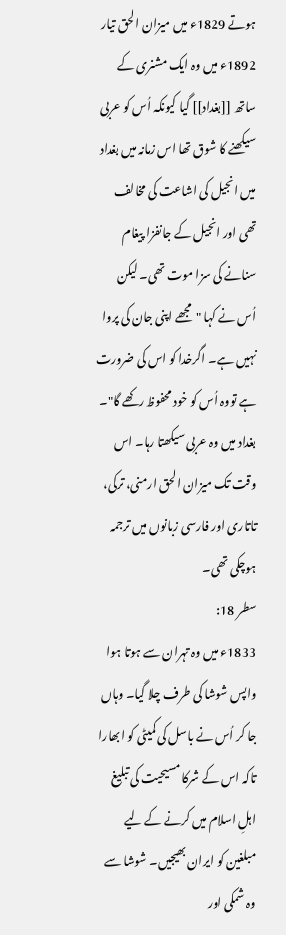ہوتے 1829ء میں میزان الحق تیار
1892ء میں وہ ایک مشنری کے ساتھ [[بغداد]] گیا کیونکہ اُس کو عربی سیکھنے کا شوق تھا اس زمانہ میں بغداد میں انجیل کی اشاعت کی مخالف تھی اور انجیل کے جانفزا پیغام سنانے کی سزا موت تھی۔ لیکن اُس نے کہا "مجھے اپنی جان کی پروا نہیں ہے۔ اگرخدا کو اس کی ضرورت ہے تووہ اُس کو خود محفوظ رکھے گا"۔ بغداد میں وہ عربی سیکھتا رہا۔ اس وقت تک میزان الحق ارمنی، ترکی، تاتاری اور فارسی زبانوں میں ترجمہ ہوچکی تھی۔
سطر 18:
1833ء میں وہ تہران سے ہوتا ہوا واپس شوشا کی طرف چلا گیا۔ وہاں جا کر اُس نے باسل کی کمیٹی کو ابھارا تاکہ اس کے شرکا مسیحیت کی تبلیغ اہلِ اسلام میں کرنے کے لیے مبلغین کو ایران بھیجیں۔ شوشا سے وہ شمکی اور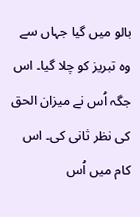بالو میں گیا جہاں سے وہ تبریز کو چلا گیا۔ اس جگہ اُس نے میزان الحق کی نظر ثانی کی۔ اس کام میں اُس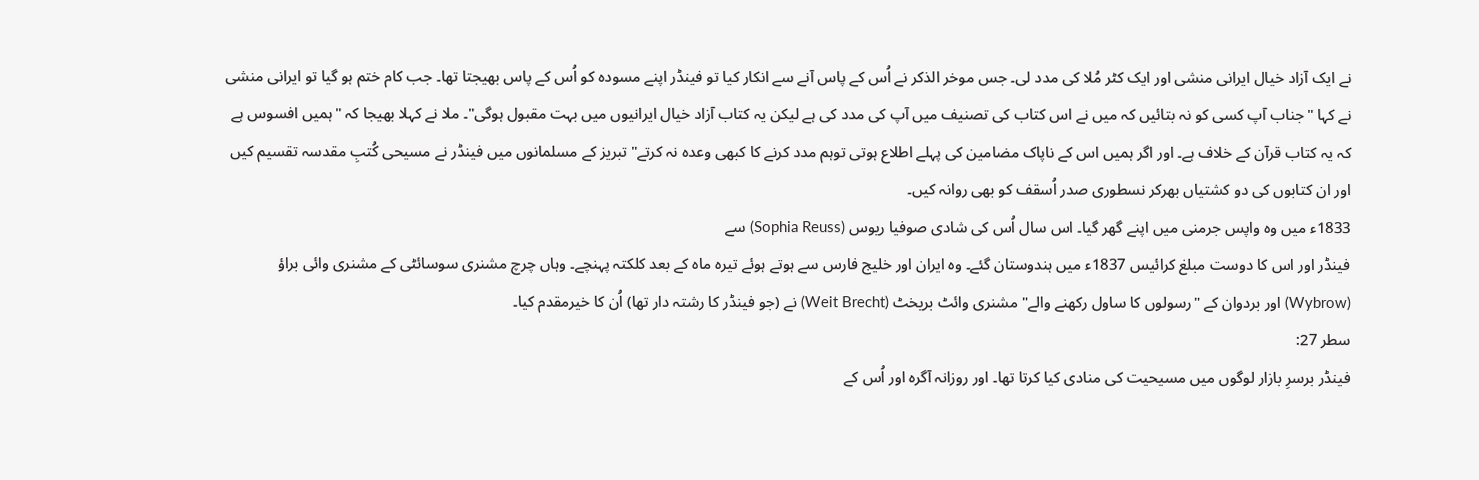نے ایک آزاد خیال ایرانی منشی اور ایک کٹر مُلا کی مدد لی۔ جس موخر الذکر نے اُس کے پاس آنے سے انکار کیا تو فینڈر اپنے مسودہ کو اُس کے پاس بھیجتا تھا۔ جب کام ختم ہو گیا تو ایرانی منشی نے کہا "جناب آپ کسی کو نہ بتائیں کہ میں نے اس کتاب کی تصنیف میں آپ کی مدد کی ہے لیکن یہ کتاب آزاد خیال ایرانیوں میں بہت مقبول ہوگی"۔ ملا نے کہلا بھیجا کہ "ہمیں افسوس ہے کہ یہ کتاب قرآن کے خلاف ہے۔ اور اگر ہمیں اس کے ناپاک مضامین کی پہلے اطلاع ہوتی توہم مدد کرنے کا کبھی وعدہ نہ کرتے" تبریز کے مسلمانوں میں فینڈر نے مسیحی کُتبِ مقدسہ تقسیم کیں اور ان کتابوں کی دو کشتیاں بھرکر نسطوری صدر اُسقف کو بھی روانہ کیں۔
1833ء میں وہ واپس جرمنی میں اپنے گھر گیا۔ اس سال اُس کی شادی صوفیا ریوس (Sophia Reuss) سے
فینڈر اور اس کا دوست مبلغ کرائیس 1837ء میں ہندوستان گئے۔ وہ ایران اور خلیج فارس سے ہوتے ہوئے تیرہ ماہ کے بعد کلکتہ پہنچے۔ وہاں چرچ مشنری سوسائٹی کے مشنری وائی براؤ (Wybrow) اور بردوان کے "رسولوں کا ساول رکھنے والے" مشنری وائٹ بریخٹ (Weit Brecht) نے (جو فینڈر کا رشتہ دار تھا) اُن کا خیرمقدم کیا۔
سطر 27:
فینڈر برسرِ بازار لوگوں میں مسیحیت کی منادی کیا کرتا تھا۔ اور روزانہ آگرہ اور اُس کے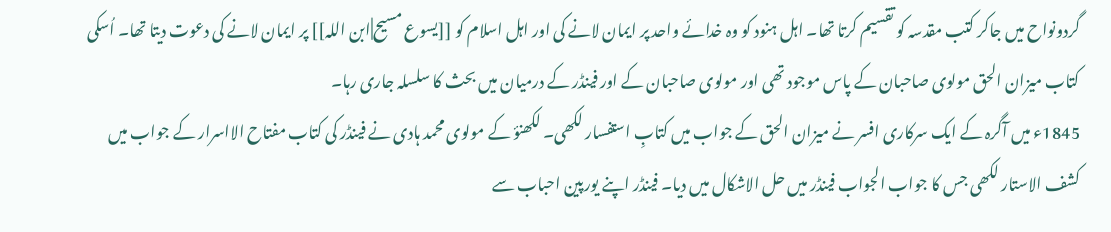گردونواح میں جاکر کتب مقدسہ کو تقسیم کرتا تھا۔ اہل ہنود کو وہ خدائے واحد پر ایمان لانے کی اور اہل اسلام کو [[یسوع مسیح|ابن اللہ]] پر ایمان لانے کی دعوت دیتا تھا۔ اُسکی کتاب میزان الحق مولوی صاحبان کے پاس موجود تھی اور مولوی صاحبان کے اور فینڈر کے درمیان میں بحث کا سلسلہ جاری رہا۔
1845ء میں آگرہ کے ایک سرکاری افسر نے میزان الحق کے جواب میں کتابِ استفسار لکھی۔ لکھنؤ کے مولوی محمد ہادی نے فینڈر کی کتاب مفتاح الااسرار کے جواب میں کشف الاستار لکھی جس کا جواب الجواب فینڈر میں حل الاشکال میں دیا۔ فینڈر اپنے یورپین احباب سے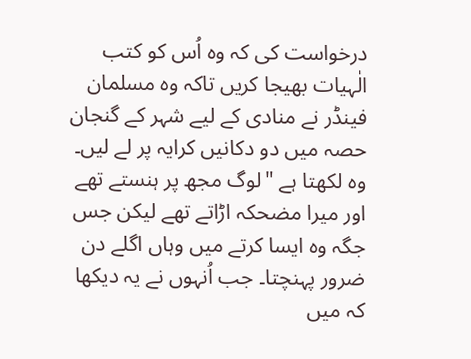درخواست کی کہ وہ اُس کو کتب الٰہیات بھیجا کریں تاکہ وہ مسلمان
فینڈر نے منادی کے لیے شہر کے گنجان حصہ میں دو دکانیں کرایہ پر لے لیں۔ وہ لکھتا ہے "لوگ مجھ پر ہنستے تھے اور میرا مضحکہ اڑاتے تھے لیکن جس جگہ وہ ایسا کرتے میں وہاں اگلے دن ضرور پہنچتا۔ جب اُنہوں نے یہ دیکھا کہ میں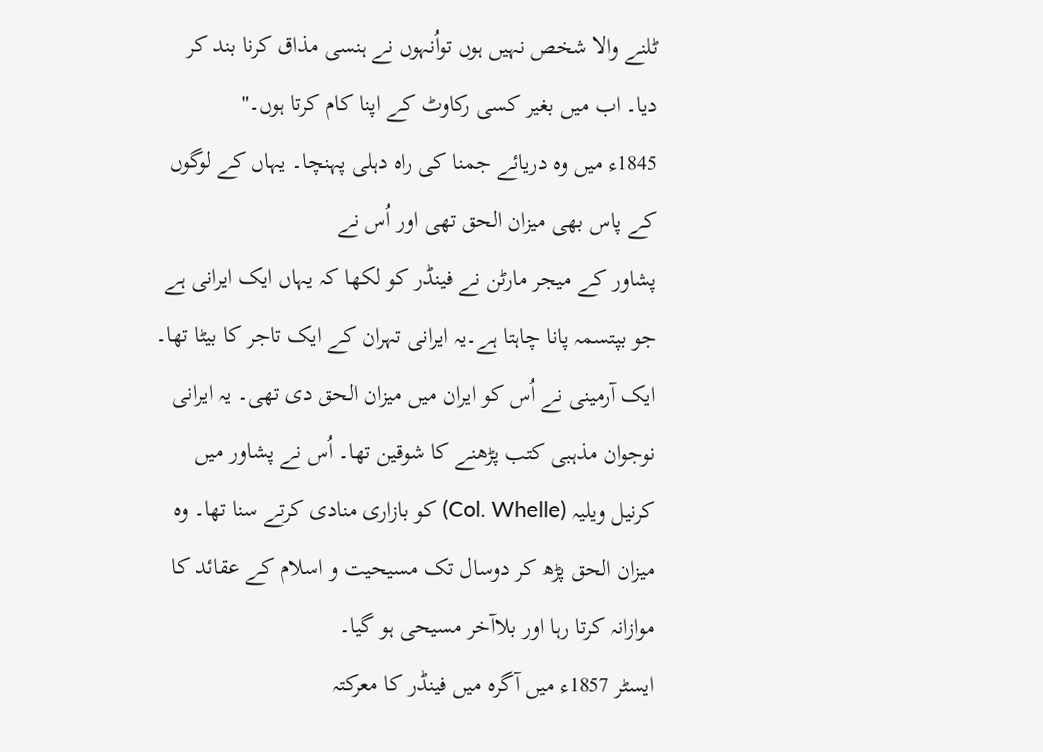ٹلنے والا شخص نہیں ہوں تواُنہوں نے ہنسی مذاق کرنا بند کر دیا۔ اب میں بغیر کسی رکاوٹ کے اپنا کام کرتا ہوں۔"
1845ء میں وہ دریائے جمنا کی راہ دہلی پہنچا۔ یہاں کے لوگوں کے پاس بھی میزان الحق تھی اور اُس نے
پشاور کے میجر مارٹن نے فینڈر کو لکھا کہ یہاں ایک ایرانی ہے جو بپتسمہ پانا چاہتا ہے۔یہ ایرانی تہران کے ایک تاجر کا بیٹا تھا۔ ایک آرمینی نے اُس کو ایران میں میزان الحق دی تھی۔ یہ ایرانی نوجوان مذہبی کتب پڑھنے کا شوقین تھا۔ اُس نے پشاور میں کرنیل ویلیہ (Col. Whelle) کو بازاری منادی کرتے سنا تھا۔ وہ میزان الحق پڑھ کر دوسال تک مسیحیت و اسلام کے عقائد کا موازانہ کرتا رہا اور بلاآخر مسیحی ہو گیا۔
ایسٹر 1857ء میں آگرہ میں فینڈر کا معرکتہ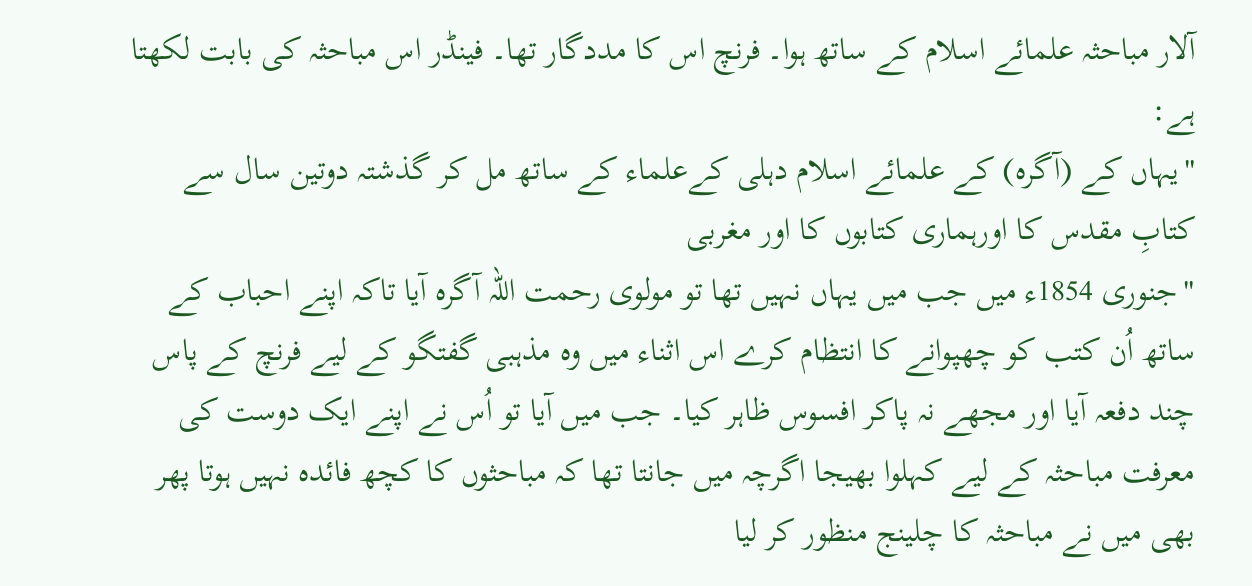آلار مباحثہ علمائے اسلام کے ساتھ ہوا۔ فرنچ اس کا مددگار تھا۔ فینڈر اس مباحثہ کی بابت لکھتا ہے:
"یہاں کے (آگرہ) کے علمائے اسلام دہلی کےعلماء کے ساتھ مل کر گذشتہ دوتین سال سے کتابِ مقدس کا اورہماری کتابوں کا اور مغربی
"جنوری 1854ء میں جب میں یہاں نہیں تھا تو مولوی رحمت اللہ آگرہ آیا تاکہ اپنے احباب کے ساتھ اُن کتب کو چھپوانے کا انتظام کرے اس اثناء میں وہ مذہبی گفتگو کے لیے فرنچ کے پاس چند دفعہ آیا اور مجھے نہ پاکر افسوس ظاہر کیا۔ جب میں آیا تو اُس نے اپنے ایک دوست کی معرفت مباحثہ کے لیے کہلوا بھیجا اگرچہ میں جانتا تھا کہ مباحثوں کا کچھ فائدہ نہیں ہوتا پھر بھی میں نے مباحثہ کا چلینج منظور کر لیا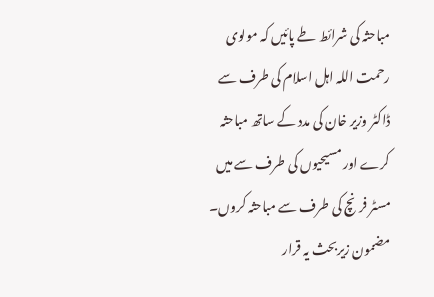مباحثہ کی شرائط طے پائیں کہ مولوی رحمت اللہ اہل اسلام کی طرف سے ڈاکٹر وزیر خان کی مدد کے ساتھ مباحثہ کرے اور مسیحیوں کی طرف سے میں مسٹر فرنچ کی طرف سے مباحثہ کروں۔ مضمون زیربحث یہ قرار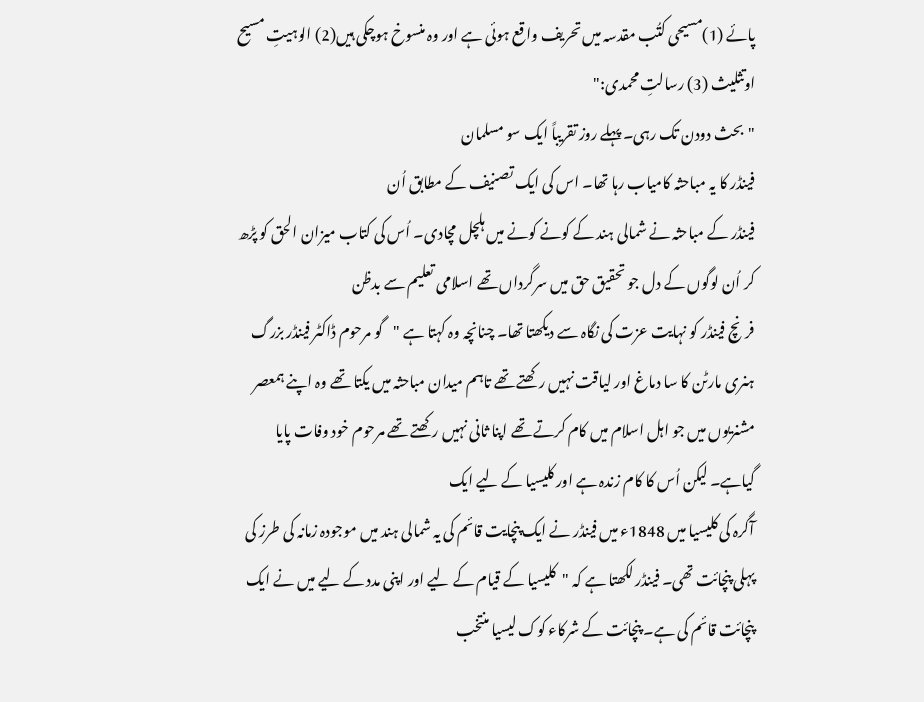پائے (1)مسیحی کتُب مقدسہ میں تحریف واقع ہوئی ہے اور وہ منسوخ ہوچکی ہیں(2) الوہیتِ مسیح اوتثلیث (3) رسالتِ محمدی:"
"بحث دودن تک رہی۔ پہلے روز تقریباً ایک سو مسلمان
فینڈر کا یہ مباحثہ کامیاب رہا تھا۔ اس کی ایک تصنیف کے مطابق اُن
فینڈر کے مباحثہ نے شمالی ہند کے کونے کونے میں ہلچل مچادی۔ اُس کی کتاب میزان الحق کو پڑھ کر اُن لوگوں کے دل جو تحقیق حق میں سرگرداں تھے اسلامی تعلیم سے بدظن
فرنچ فینڈر کو نہایت عزت کی نگاہ سے دیکھتا تھا۔ چنانچہ وہ کہتا ہے "گو مرحوم ڈاکٹر فینڈر بزرگ ہنری مارٹن کا سا دماغ اور لیاقت نہیں رکھتے تھے تاہم میدان مباحثہ میں یکتا تھے وہ اپنے ہمعصر مشنریوں میں جو اہل اسلام میں کام کرتے تھے اپنا ثانی نہیں رکھتے تھے مرحوم خود وفات پایا گیاہے۔ لیکن اُس کا کام زندہ ہے اور کلیسیا کے لیے ایک
آگرہ کی کلیسیا میں 1848ء میں فینڈر نے ایک پنچایت قائم کی یہ شمالی ہند میں موجودہ زمانہ کی طرز کی پہلی پنچائت تھی۔ فینڈر لکھتا ہے کہ "کلیسیا کے قیام کے لیے اور اپنی مدد کے لیے میں نے ایک پنچائت قائم کی ہے۔ پنچائت کے شرکاء کوک لیسیا منتخب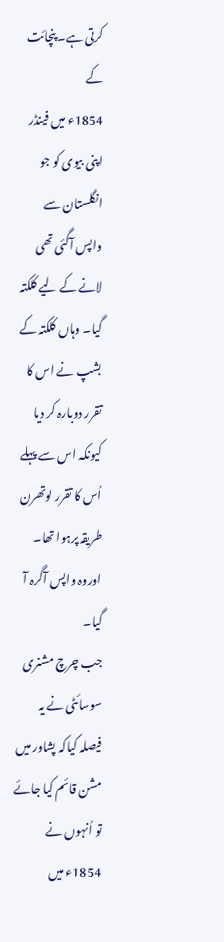کرتی ہے۔ پنچائت کے
1854ء میں فینڈر اپنی بیوی کو جو انگلستان سے واپس آگئی تھی لانے کے لیے کلکتہ گیا۔ وہاں کلکتہ کے بشپ نے اس کا تقرر دوبارہ کر دیا کیونکہ اس سے پہلے اُس کا تقرر لوتھرن طریقہ پرہوا تھا۔ اوروہ واپس آگرہ آ گیا۔
جب چرچ مشنری سوسائٹی نے یہ فیصلہ کیاکہ پشاور میں مشن قائم کیا جائے تو اُنہوں نے 1854ء میں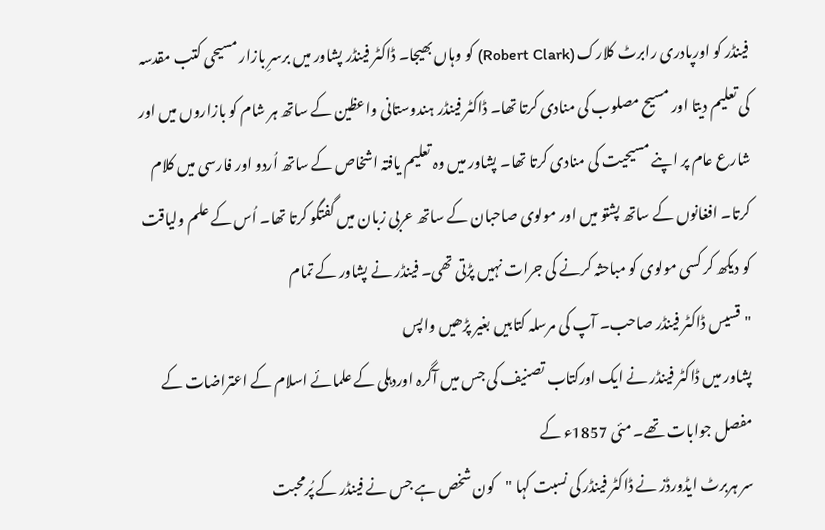فینڈر کو اورپادری رابرٹ کلارک (Robert Clark) کو وہاں بھیجا۔ ڈاکٹر فینڈر پشاور میں برسرِ بازار مسیحی کتب مقدسہ کی تعلیم دیتا اور مسیح مصلوب کی منادی کرتا تھا۔ ڈاکٹر فینڈر ہندوستانی واعظین کے ساتھ ہر شام کو بازاروں میں اور شارع عام پر اپنے مسیحیت کی منادی کرتا تھا۔ پشاور میں وہ تعلیم یافتہ اشخاص کے ساتھ اُردو اور فارسی میں کلام کرتا۔ افغانوں کے ساتھ پشتو میں اور مولوی صاحبان کے ساتھ عربی زبان میں گفتگو کرتا تھا۔ اُس کے علم ولیاقت کو دیکھ کر کسی مولوی کو مباحثہ کرنے کی جرات نہیں پڑتی تھی۔ فینڈر نے پشاور کے تمام
"قسیس ڈاکٹر فینڈر صاحب۔ آپ کی مرسلہ کتابیں بغیر پڑھیں واپس
پشاور میں ڈاکٹر فینڈر نے ایک اورکتاب تصنیف کی جس میں آگرہ اوردہلی کے علمائے اسلام کے اعتراضات کے مفصل جوابات تھے۔ مئی 1857ء کے
سر ہربرٹ ایڈورڈز نے ڈاکٹر فینڈر کی نسبت کہا "کون شخص ہے جس نے فینڈر کے پُرمحبت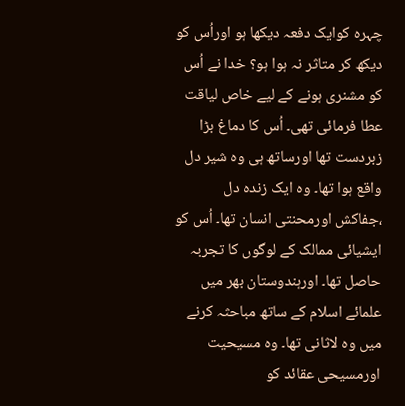چہرہ کوایک دفعہ دیکھا ہو اوراُس کو دیکھ کر متاثر نہ ہوا ہو؟ خدا نے اُس کو مشنری ہونے کے لیے خاص لیاقت عطا فرمائی تھی۔ اُس کا دماغ بڑا زبردست تھا اورساتھ ہی وہ شیر دل واقع ہوا تھا۔ وہ ایک زندہ دل ،جفاکش اورمحنتی انسان تھا۔ اُس کو ایشیائی ممالک کے لوگوں کا تجربہ حاصل تھا۔ اورہندوستان بھر میں علمائے اسلام کے ساتھ مباحثہ کرنے میں وہ لاثانی تھا۔ وہ مسیحیت اورمسیحی عقائد کو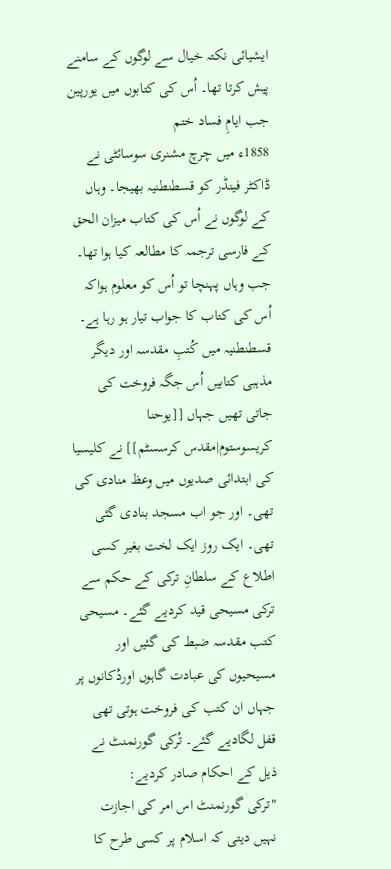ایشیائی نکتہ خیال سے لوگوں کے سامنے پیش کرتا تھا۔ اُس کی کتابوں میں یورپین
جب ایامِ فساد ختم
1858ء میں چرچ مشنری سوسائٹی نے ڈاکٹر فینڈر کو قسطنطنیہ بھیجا۔ وہاں کے لوگوں نے اُس کی کتاب میزان الحق کے فارسی ترجمہ کا مطالعہ کیا ہوا تھا۔ جب وہاں پہنچا تو اُس کو معلوم ہواکہ اُس کی کتاب کا جواب تیار ہو رہا ہے۔ قسطنطنیہ میں کُتبِ مقدسہ اور دیگر مذہبی کتابیں اُس جگہ فروخت کی جاتی تھیں جہاں [[یوحنا کریسوستوم|مقدس کرسسٹم]] نے کلیسیا کی ابتدائی صدیوں میں وعظ منادی کی تھی۔ اور جو اب مسجد بنادی گئی تھی۔ ایک روز ایک لخت بغیر کسی اطلاع کے سلطانِ ترکی کے حکم سے ترکی مسیحی قید کردیے گئے۔ مسیحی کتب مقدسہ ضبط کی گئیں اور مسیحیوں کی عبادت گاہوں اوردُکانوں پر جہاں ان کتب کی فروخت ہوتی تھی قفل لگادیے گئے۔ تُرکی گورنمنٹ نے ذیل کے احکام صادر کردیے:
"ترکی گورنمنٹ اس امر کی اجازت نہیں دیتی کہ اسلام پر کسی طرح کا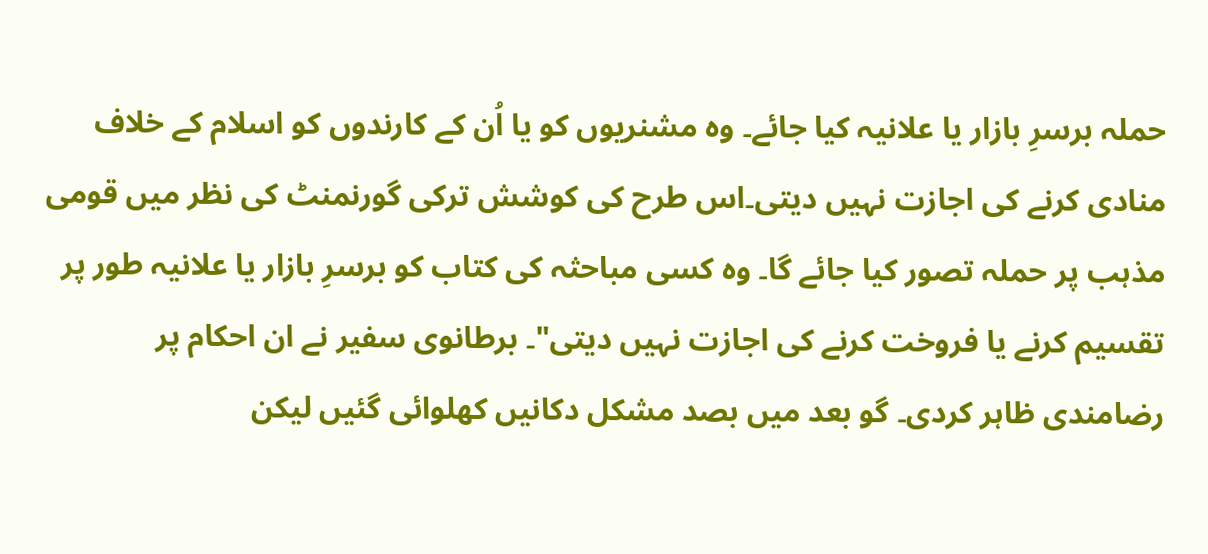حملہ برسرِ بازار یا علانیہ کیا جائے۔ وہ مشنریوں کو یا اُن کے کارندوں کو اسلام کے خلاف منادی کرنے کی اجازت نہیں دیتی۔اس طرح کی کوشش ترکی گورنمنٹ کی نظر میں قومی مذہب پر حملہ تصور کیا جائے گا۔ وہ کسی مباحثہ کی کتاب کو برسرِ بازار یا علانیہ طور پر تقسیم کرنے یا فروخت کرنے کی اجازت نہیں دیتی"۔ برطانوی سفیر نے ان احکام پر رضامندی ظاہر کردی۔ گو بعد میں بصد مشکل دکانیں کھلوائی گئیں لیکن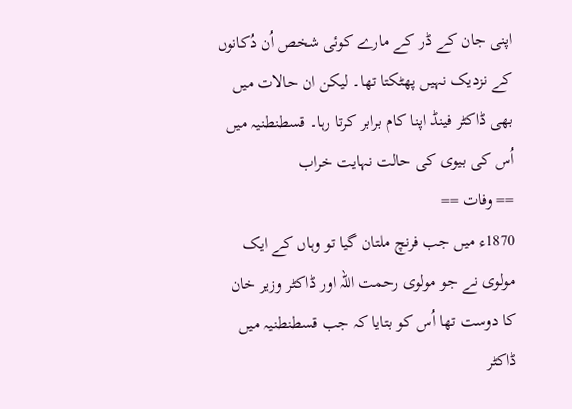اپنی جان کے ڈر کے مارے کوئی شخص اُن دُکانوں کے نزدیک نہیں پھٹکتا تھا۔ لیکن ان حالات میں بھی ڈاکٹر فینڈ اپنا کام برابر کرتا رہا۔ قسطنطنیہ میں اُس کی بیوی کی حالت نہایت خراب
== وفات ==
1870ء میں جب فرنچ ملتان گیا تو وہاں کے ایک مولوی نے جو مولوی رحمت اللہ اور ڈاکٹر وزیر خان کا دوست تھا اُس کو بتایا کہ جب قسطنطنیہ میں ڈاکٹر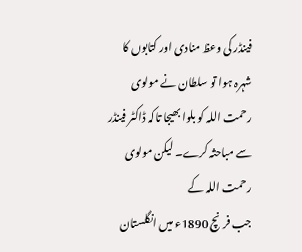فینڈر کی وعظ منادی اور کتابوں کا شہرہ ہوا تو سلطان نے مولوی رحمت اللہ کو بلوا بھیجا تاکہ ڈاکٹر فینڈر سے مباحثہ کرے۔ لیکن مولوی رحمت اللہ کے
جب فرنچ 1890ء میں انگلستان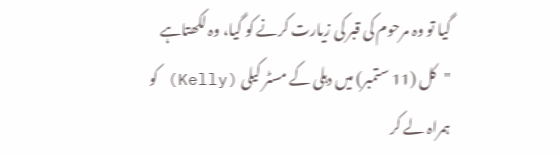گیا تو وہ مرحوم کی قبر کی زیارت کرنے کو گیا، وہ لکھتاہے "کل (11 ستمبر) میں دہلی کے مسٹر کیلی (Kelly) کو ہمراہ لے کر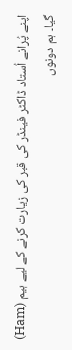اپنے پُرانے اُستاد ڈاکٹر فینڈر کی قبر کی زیارت کرنے کے لیے ہیم (Ham) گیا۔ ہم دونوں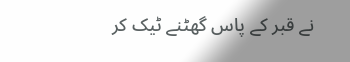نے قبر کے پاس گھٹنے ٹیک کر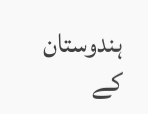ہندوستان کے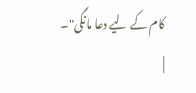کام کے لیے دعا مانگی"۔
|